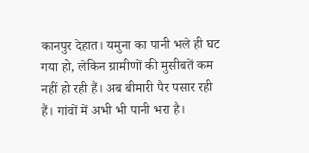कानपुर देहात। यमुना का पानी भले ही घट गया हो, लेकिन ग्रामीणों की मुसीबतें कम नहीं हो रही हैं। अब बीमारी पैर पसार रही हैं। गांवों में अभी भी पानी भरा है।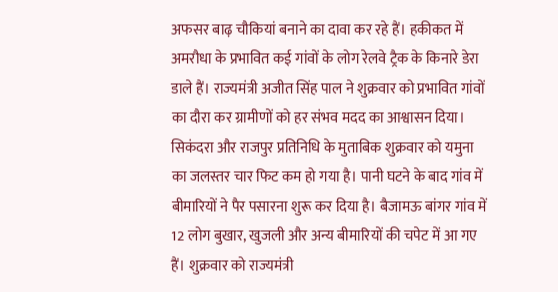अफसर बाढ़ चौकियां बनाने का दावा कर रहे हैं। हकीकत में अमरौधा के प्रभावित कई गांवों के लोग रेलवे ट्रैक के किनारे डेरा डाले हैं। राज्यमंत्री अजीत सिंह पाल ने शुक्रवार को प्रभावित गांवों का दौरा कर ग्रामीणों को हर संभव मदद का आश्वासन दिया।
सिकंदरा और राजपुर प्रतिनिधि के मुताबिक शुक्रवार को यमुना का जलस्तर चार फिट कम हो गया है। पानी घटने के बाद गांव में बीमारियों ने पैर पसारना शुरू कर दिया है। बैजामऊ बांगर गांव में 12 लोग बुखार, खुजली और अन्य बीमारियों की चपेट में आ गए हैं। शुक्रवार को राज्यमंत्री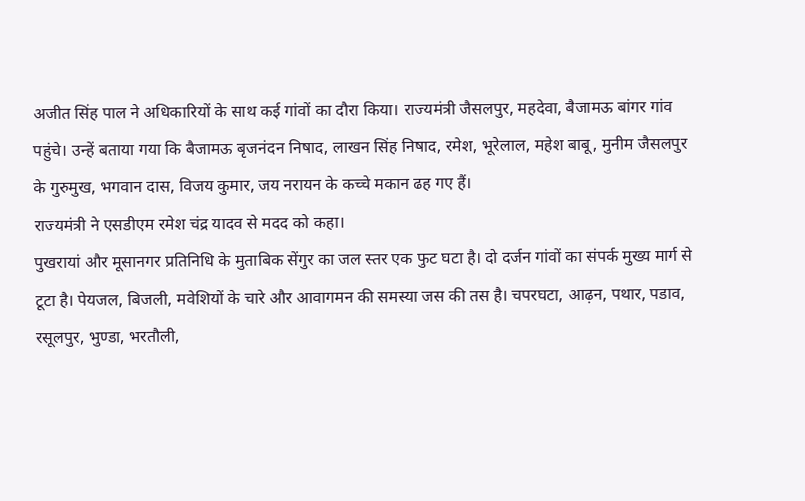अजीत सिंह पाल ने अधिकारियों के साथ कई गांवों का दौरा किया। राज्यमंत्री जैसलपुर, महदेवा, बैजामऊ बांगर गांव पहुंचे। उन्हें बताया गया कि बैजामऊ बृजनंदन निषाद, लाखन सिंह निषाद, रमेश, भूरेलाल, महेश बाबू, मुनीम जैसलपुर के गुरुमुख, भगवान दास, विजय कुमार, जय नरायन के कच्चे मकान ढह गए हैं।
राज्यमंत्री ने एसडीएम रमेश चंद्र यादव से मदद को कहा।
पुखरायां और मूसानगर प्रतिनिधि के मुताबिक सेंगुर का जल स्तर एक फुट घटा है। दो दर्जन गांवों का संपर्क मुख्य मार्ग से टूटा है। पेयजल, बिजली, मवेशियों के चारे और आवागमन की समस्या जस की तस है। चपरघटा, आढ़न, पथार, पडाव, रसूलपुर, भुण्डा, भरतौली,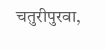चतुरीपुरवा,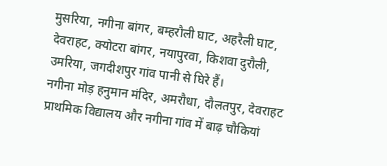मुसरिया, नगीना बांगर, बम्हरौली घाट, अहरैली घाट, देवराहट, क्योटरा बांगर, नयापुरवा, किशवा दुरौली, उमरिया, जगदीशपुर गांव पानी से घिरे हैं।
नगीना मोड़ हनुमान मंदिर, अमरौधा, दौलतपुर, देवराहट प्राथमिक विद्यालय और नगीना गांव में बाढ़ चौकियां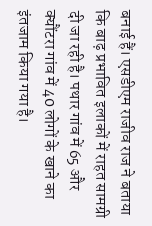बनाई हैं। एसडीएम राजीव राज ने बताया कि बाढ़ प्रभावित इलाकों में राहत सामग्री दी जा रही है। पथार गांव में 65 और क्यौंटरा गांव में 40 लोगों के खाने का इंतजाम किया गया है।